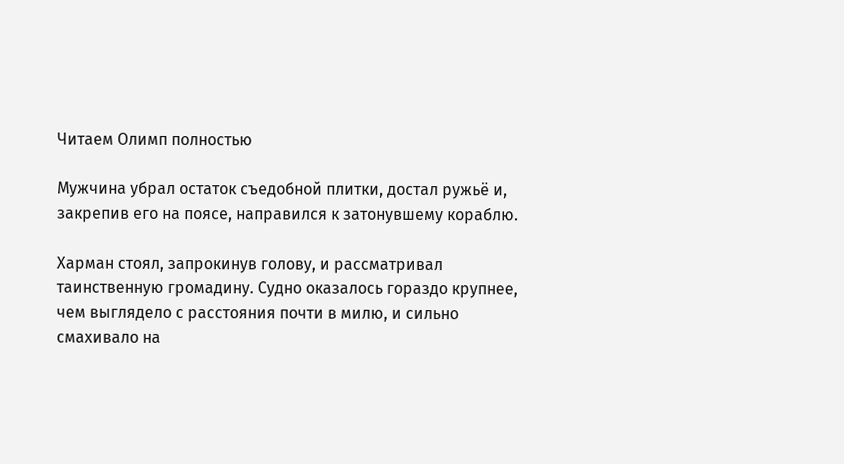Читаем Олимп полностью

Мужчина убрал остаток съедобной плитки, достал ружьё и, закрепив его на поясе, направился к затонувшему кораблю.

Харман стоял, запрокинув голову, и рассматривал таинственную громадину. Судно оказалось гораздо крупнее, чем выглядело с расстояния почти в милю, и сильно смахивало на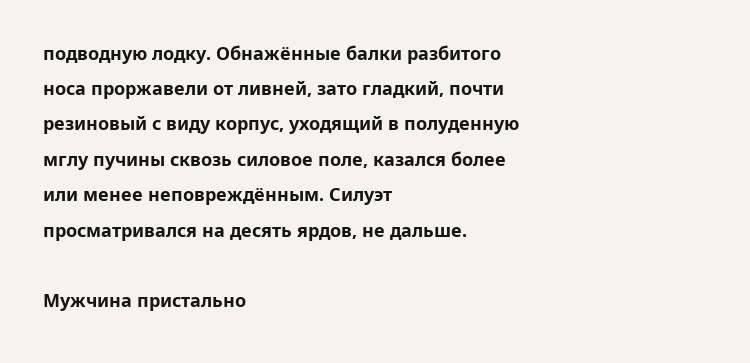подводную лодку. Обнажённые балки разбитого носа проржавели от ливней, зато гладкий, почти резиновый с виду корпус, уходящий в полуденную мглу пучины сквозь силовое поле, казался более или менее неповреждённым. Силуэт просматривался на десять ярдов, не дальше.

Мужчина пристально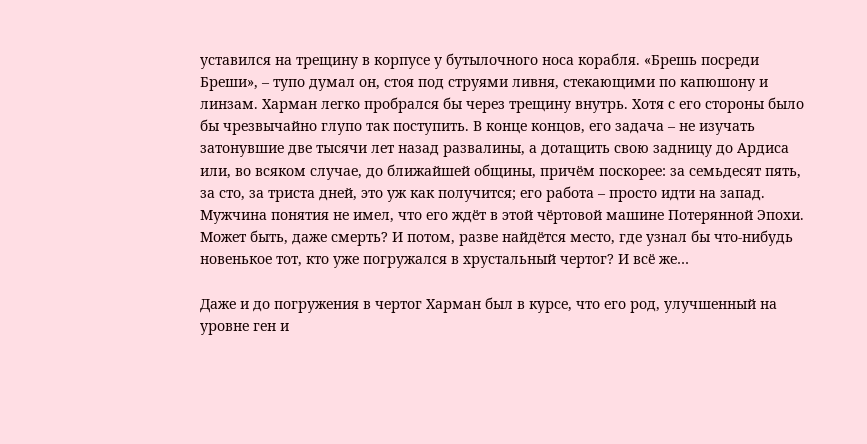уставился на трещину в корпусе у бутылочного носа корабля. «Брешь посреди Бреши», – тупо думал он, стоя под струями ливня, стекающими по капюшону и линзам. Харман легко пробрался бы через трещину внутрь. Хотя с его стороны было бы чрезвычайно глупо так поступить. В конце концов, его задача – не изучать затонувшие две тысячи лет назад развалины, а дотащить свою задницу до Ардиса или, во всяком случае, до ближайшей общины, причём поскорее: за семьдесят пять, за сто, за триста дней, это уж как получится; его работа – просто идти на запад. Мужчина понятия не имел, что его ждёт в этой чёртовой машине Потерянной Эпохи. Может быть, даже смерть? И потом, разве найдётся место, где узнал бы что-нибудь новенькое тот, кто уже погружался в хрустальный чертог? И всё же…

Даже и до погружения в чертог Харман был в курсе, что его род, улучшенный на уровне ген и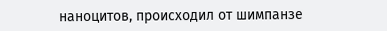наноцитов, происходил от шимпанзе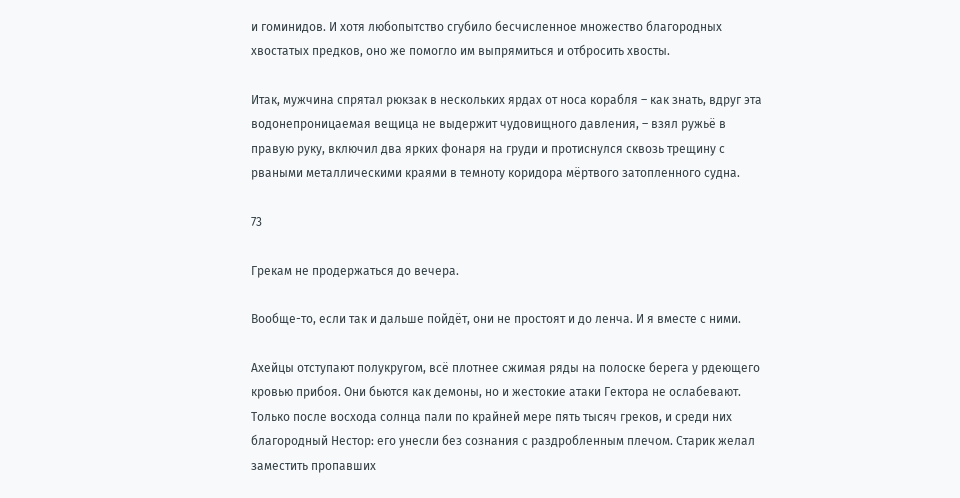и гоминидов. И хотя любопытство сгубило бесчисленное множество благородных хвостатых предков, оно же помогло им выпрямиться и отбросить хвосты.

Итак, мужчина спрятал рюкзак в нескольких ярдах от носа корабля – как знать, вдруг эта водонепроницаемая вещица не выдержит чудовищного давления, – взял ружьё в правую руку, включил два ярких фонаря на груди и протиснулся сквозь трещину с рваными металлическими краями в темноту коридора мёртвого затопленного судна.

73

Грекам не продержаться до вечера.

Вообще-то, если так и дальше пойдёт, они не простоят и до ленча. И я вместе с ними.

Ахейцы отступают полукругом, всё плотнее сжимая ряды на полоске берега у рдеющего кровью прибоя. Они бьются как демоны, но и жестокие атаки Гектора не ослабевают. Только после восхода солнца пали по крайней мере пять тысяч греков, и среди них благородный Нестор: его унесли без сознания с раздробленным плечом. Старик желал заместить пропавших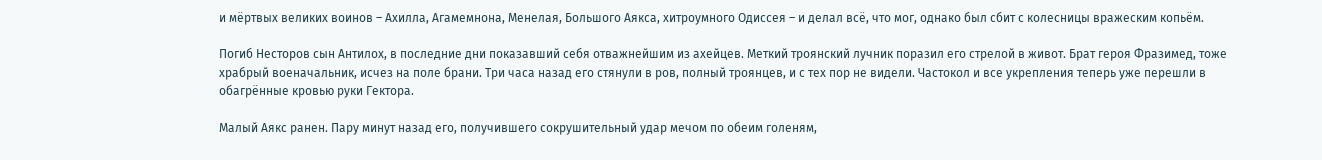и мёртвых великих воинов – Ахилла, Агамемнона, Менелая, Большого Аякса, хитроумного Одиссея – и делал всё, что мог, однако был сбит с колесницы вражеским копьём.

Погиб Несторов сын Антилох, в последние дни показавший себя отважнейшим из ахейцев. Меткий троянский лучник поразил его стрелой в живот. Брат героя Фразимед, тоже храбрый военачальник, исчез на поле брани. Три часа назад его стянули в ров, полный троянцев, и с тех пор не видели. Частокол и все укрепления теперь уже перешли в обагрённые кровью руки Гектора.

Малый Аякс ранен. Пару минут назад его, получившего сокрушительный удар мечом по обеим голеням,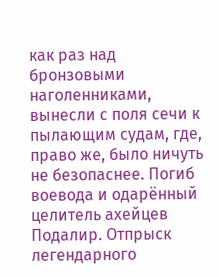как раз над бронзовыми наголенниками, вынесли с поля сечи к пылающим судам, где, право же, было ничуть не безопаснее. Погиб воевода и одарённый целитель ахейцев Подалир. Отпрыск легендарного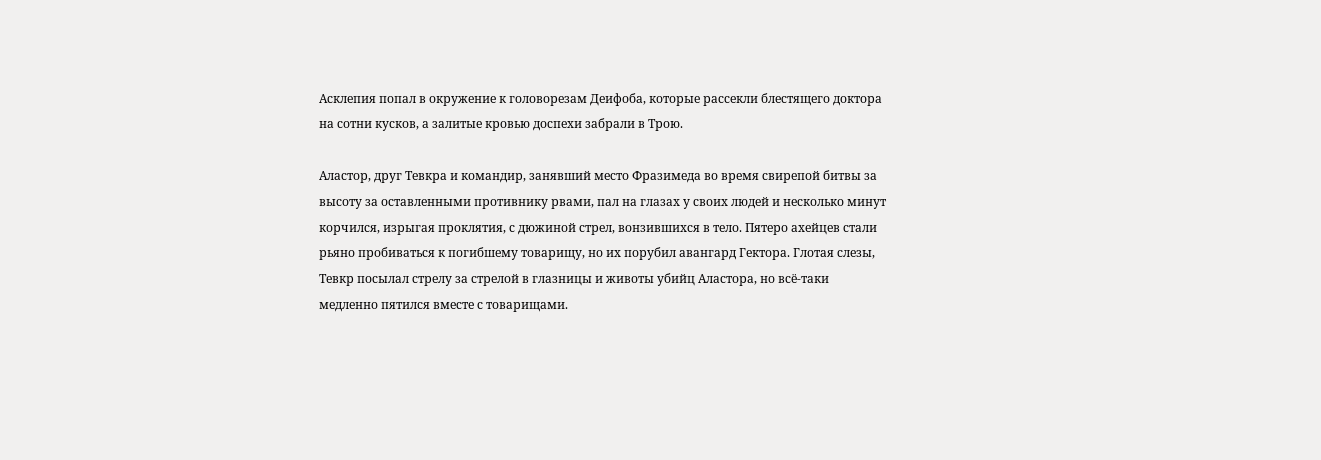Асклепия попал в окружение к головорезам Деифоба, которые рассекли блестящего доктора на сотни кусков, а залитые кровью доспехи забрали в Трою.

Аластор, друг Тевкра и командир, занявший место Фразимеда во время свирепой битвы за высоту за оставленными противнику рвами, пал на глазах у своих людей и несколько минут корчился, изрыгая проклятия, с дюжиной стрел, вонзившихся в тело. Пятеро ахейцев стали рьяно пробиваться к погибшему товарищу, но их порубил авангард Гектора. Глотая слезы, Тевкр посылал стрелу за стрелой в глазницы и животы убийц Аластора, но всё-таки медленно пятился вместе с товарищами.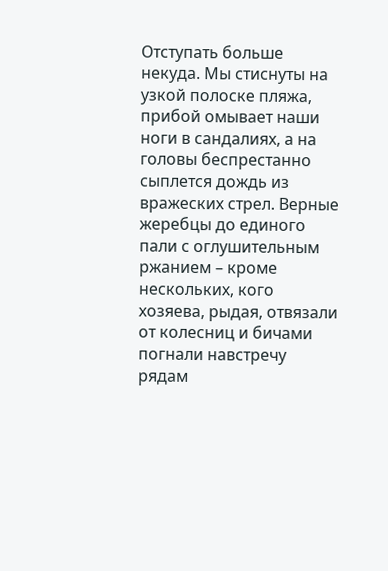Отступать больше некуда. Мы стиснуты на узкой полоске пляжа, прибой омывает наши ноги в сандалиях, а на головы беспрестанно сыплется дождь из вражеских стрел. Верные жеребцы до единого пали с оглушительным ржанием – кроме нескольких, кого хозяева, рыдая, отвязали от колесниц и бичами погнали навстречу рядам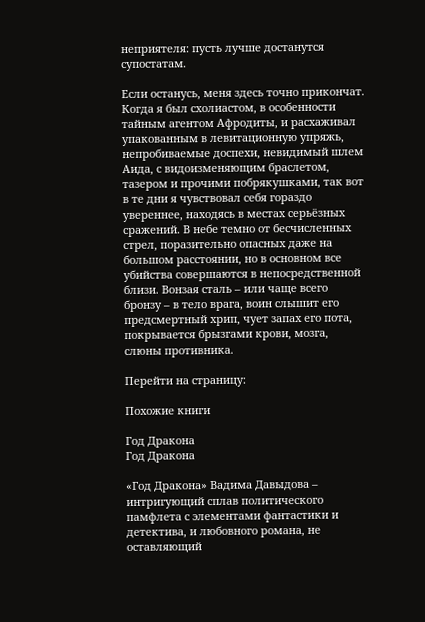неприятеля: пусть лучше достанутся супостатам.

Если останусь, меня здесь точно прикончат. Когда я был схолиастом, в особенности тайным агентом Афродиты, и расхаживал упакованным в левитационную упряжь, непробиваемые доспехи, невидимый шлем Аида, с видоизменяющим браслетом, тазером и прочими побрякушками, так вот в те дни я чувствовал себя гораздо увереннее, находясь в местах серьёзных сражений. В небе темно от бесчисленных стрел, поразительно опасных даже на большом расстоянии, но в основном все убийства совершаются в непосредственной близи. Вонзая сталь – или чаще всего бронзу – в тело врага, воин слышит его предсмертный хрип, чует запах его пота, покрывается брызгами крови, мозга, слюны противника.

Перейти на страницу:

Похожие книги

Год Дракона
Год Дракона

«Год Дракона» Вадима Давыдова – интригующий сплав политического памфлета с элементами фантастики и детектива, и любовного романа, не оставляющий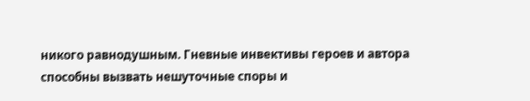никого равнодушным. Гневные инвективы героев и автора способны вызвать нешуточные споры и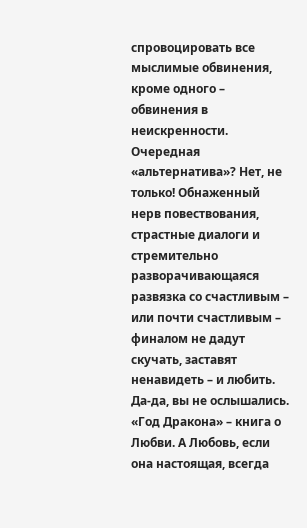спровоцировать все мыслимые обвинения, кроме одного – обвинения в неискренности. Очередная «альтернатива»? Нет, не только! Обнаженный нерв повествования, страстные диалоги и стремительно разворачивающаяся развязка со счастливым – или почти счастливым – финалом не дадут скучать, заставят ненавидеть – и любить. Да-да, вы не ослышались. «Год Дракона» – книга о Любви. А Любовь, если она настоящая, всегда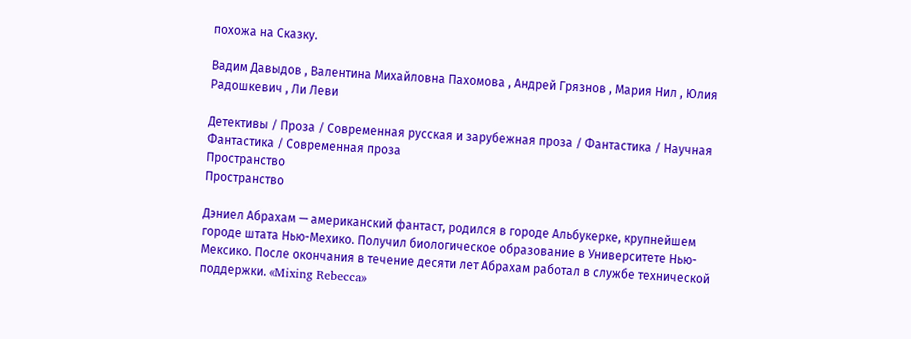похожа на Сказку.

Вадим Давыдов , Валентина Михайловна Пахомова , Андрей Грязнов , Мария Нил , Юлия Радошкевич , Ли Леви

Детективы / Проза / Современная русская и зарубежная проза / Фантастика / Научная Фантастика / Современная проза
Пространство
Пространство

Дэниел Абрахам — американский фантаст, родился в городе Альбукерке, крупнейшем городе штата Нью-Мехико. Получил биологическое образование в Университете Нью-Мексико. После окончания в течение десяти лет Абрахам работал в службе технической поддержки. «Mixing Rebecca»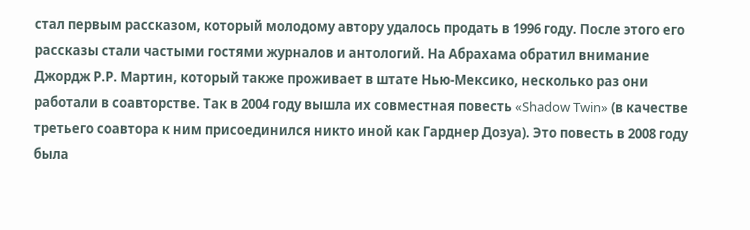стал первым рассказом, который молодому автору удалось продать в 1996 году. После этого его рассказы стали частыми гостями журналов и антологий. На Абрахама обратил внимание Джордж Р.Р. Мартин, который также проживает в штате Нью-Мексико, несколько раз они работали в соавторстве. Так в 2004 году вышла их совместная повесть «Shadow Twin» (в качестве третьего соавтора к ним присоединился никто иной как Гарднер Дозуа). Это повесть в 2008 году была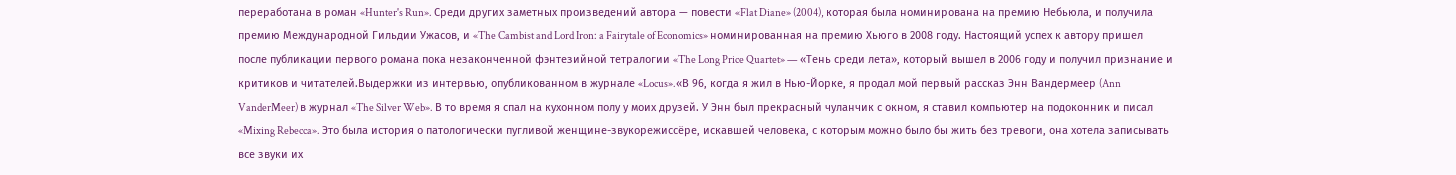переработана в роман «Hunter's Run». Среди других заметных произведений автора — повести «Flat Diane» (2004), которая была номинирована на премию Небьюла, и получила премию Международной Гильдии Ужасов, и «The Cambist and Lord Iron: a Fairytale of Economics» номинированная на премию Хьюго в 2008 году. Настоящий успех к автору пришел после публикации первого романа пока незаконченной фэнтезийной тетралогии «The Long Price Quartet» — «Тень среди лета», который вышел в 2006 году и получил признание и критиков и читателей.Выдержки из интервью, опубликованном в журнале «Locus».«В 96, когда я жил в Нью-Йорке, я продал мой первый рассказ Энн Вандермеер (Ann VanderMeer) в журнал «The Silver Web». В то время я спал на кухонном полу у моих друзей. У Энн был прекрасный чуланчик с окном, я ставил компьютер на подоконник и писал «Mixing Rebecca». Это была история о патологически пугливой женщине-звукорежиссёре, искавшей человека, с которым можно было бы жить без тревоги, она хотела записывать все звуки их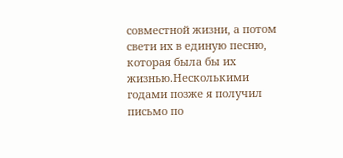совместной жизни, а потом свети их в единую песню, которая была бы их жизнью.Несколькими годами позже я получил письмо по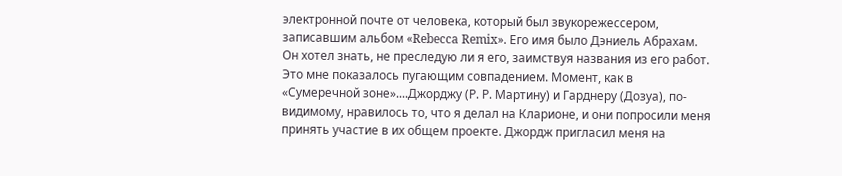электронной почте от человека, который был звукорежессером, записавшим альбом «Rebecca Remix». Его имя было Дэниель Абрахам. Он хотел знать, не преследую ли я его, заимствуя названия из его работ. Это мне показалось пугающим совпадением. Момент, как в «Сумеречной зоне»....Джорджу (Р. Р. Мартину) и Гарднеру (Дозуа), по-видимому, нравилось то, что я делал на Кларионе, и они попросили меня принять участие в их общем проекте. Джордж пригласил меня на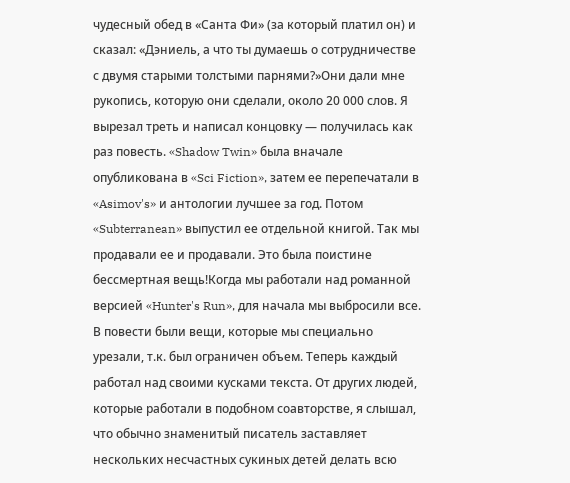чудесный обед в «Санта Фи» (за который платил он) и сказал: «Дэниель, а что ты думаешь о сотрудничестве с двумя старыми толстыми парнями?»Они дали мне рукопись, которую они сделали, около 20 000 слов. Я вырезал треть и написал концовку — получилась как раз повесть. «Shadow Twin» была вначале опубликована в «Sci Fiction», затем ее перепечатали в «Asimov's» и антологии лучшее за год. Потом «Subterranean» выпустил ее отдельной книгой. Так мы продавали ее и продавали. Это была поистине бессмертная вещь!Когда мы работали над романной версией «Hunter's Run», для начала мы выбросили все. В повести были вещи, которые мы специально урезали, т.к. был ограничен объем. Теперь каждый работал над своими кусками текста. От других людей, которые работали в подобном соавторстве, я слышал, что обычно знаменитый писатель заставляет нескольких несчастных сукиных детей делать всю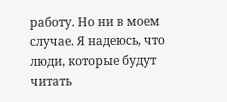работу. Но ни в моем случае. Я надеюсь, что люди, которые будут читать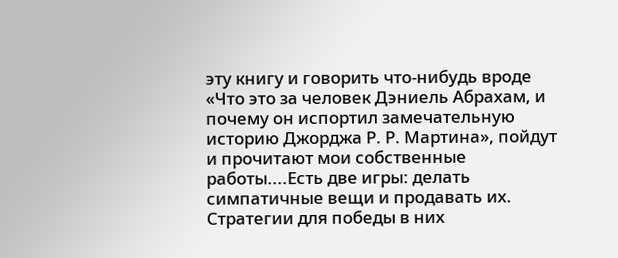эту книгу и говорить что-нибудь вроде «Что это за человек Дэниель Абрахам, и почему он испортил замечательную историю Джорджа Р. Р. Мартина», пойдут и прочитают мои собственные работы....Есть две игры: делать симпатичные вещи и продавать их. Стратегии для победы в них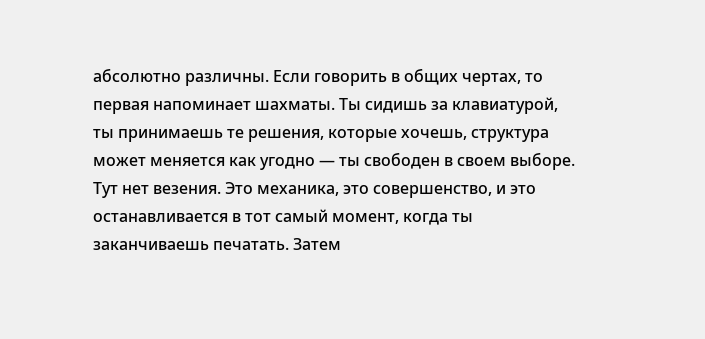абсолютно различны. Если говорить в общих чертах, то первая напоминает шахматы. Ты сидишь за клавиатурой, ты принимаешь те решения, которые хочешь, структура может меняется как угодно — ты свободен в своем выборе. Тут нет везения. Это механика, это совершенство, и это останавливается в тот самый момент, когда ты заканчиваешь печатать. Затем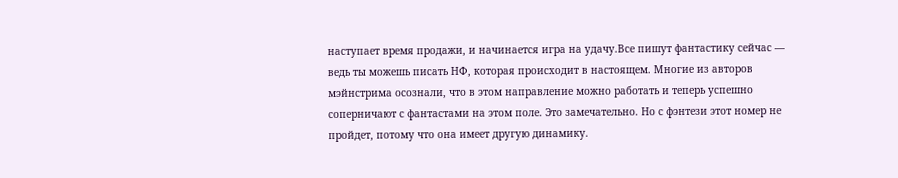наступает время продажи, и начинается игра на удачу.Все пишут фантастику сейчас — ведь ты можешь писать НФ, которая происходит в настоящем. Многие из авторов мэйнстрима осознали, что в этом направление можно работать и теперь успешно соперничают с фантастами на этом поле. Это замечательно. Но с фэнтези этот номер не пройдет, потому что она имеет другую динамику.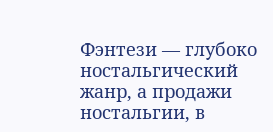Фэнтези — глубоко ностальгический жанр, а продажи ностальгии, в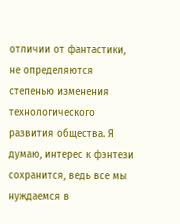отличии от фантастики, не определяются степенью изменения технологического развития общества. Я думаю, интерес к фэнтези сохранится, ведь все мы нуждаемся в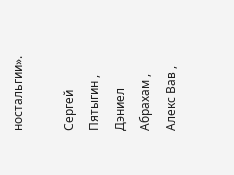ностальгии».

Сергей Пятыгин , Дэниел Абрахам , Алекс Вав ,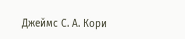Джеймс С. А. Кори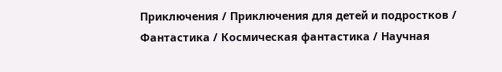Приключения / Приключения для детей и подростков / Фантастика / Космическая фантастика / Научная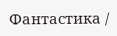Фантастика /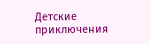Детские приключения